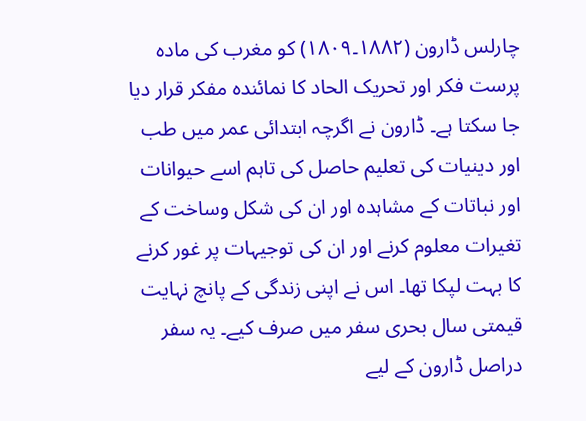چارلس ڈارون (۱۸۸۲۔۱۸۰۹) کو مغرب کی مادہ پرست فکر اور تحریک الحاد کا نمائندہ مفکر قرار دیا جا سکتا ہے۔ ڈارون نے اگرچہ ابتدائی عمر میں طب اور دینیات کی تعلیم حاصل کی تاہم اسے حیوانات اور نباتات کے مشاہدہ اور ان کی شکل وساخت کے تغیرات معلوم کرنے اور ان کی توجیہات پر غور کرنے کا بہت لپکا تھا۔ اس نے اپنی زندگی کے پانچ نہایت قیمتی سال بحری سفر میں صرف کیے۔ یہ سفر دراصل ڈارون کے لیے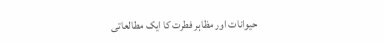حیوانات اور مظاہر فطرت کا ایک مطالعاتی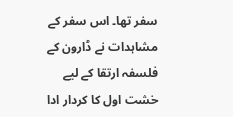سفر تھا۔ اس سفر کے مشاہدات نے ڈارون کے فلسفہ ارتقا کے لیے خشت اول کا کردار ادا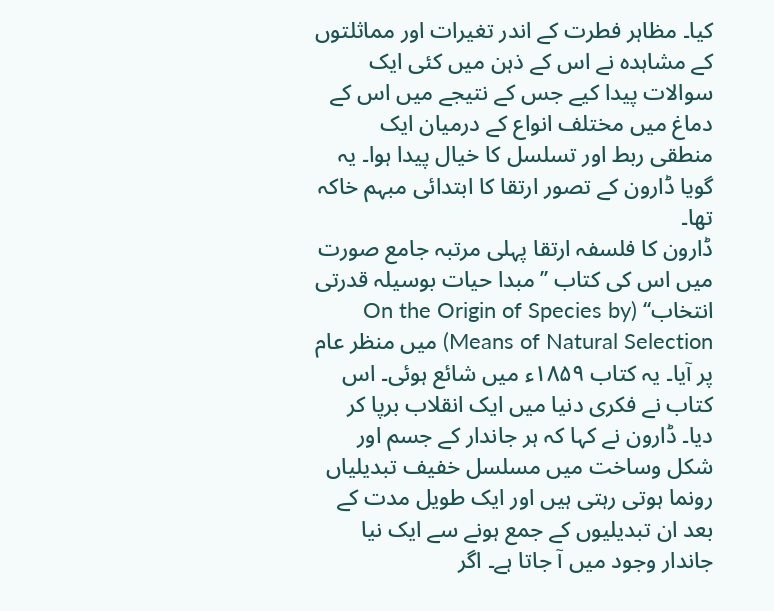کیا۔ مظاہر فطرت کے اندر تغیرات اور مماثلتوں کے مشاہدہ نے اس کے ذہن میں کئی ایک سوالات پیدا کیے جس کے نتیجے میں اس کے دماغ میں مختلف انواع کے درمیان ایک منطقی ربط اور تسلسل کا خیال پیدا ہوا۔ یہ گویا ڈارون کے تصور ارتقا کا ابتدائی مبہم خاکہ تھا۔
ڈارون کا فلسفہ ارتقا پہلی مرتبہ جامع صورت میں اس کی کتاب ’’مبدا حیات بوسیلہ قدرتی انتخاب‘‘ (On the Origin of Species by Means of Natural Selection) میں منظر عام پر آیا۔ یہ کتاب ۱۸۵۹ء میں شائع ہوئی۔ اس کتاب نے فکری دنیا میں ایک انقلاب برپا کر دیا۔ ڈارون نے کہا کہ ہر جاندار کے جسم اور شکل وساخت میں مسلسل خفیف تبدیلیاں رونما ہوتی رہتی ہیں اور ایک طویل مدت کے بعد ان تبدیلیوں کے جمع ہونے سے ایک نیا جاندار وجود میں آ جاتا ہے۔ اگر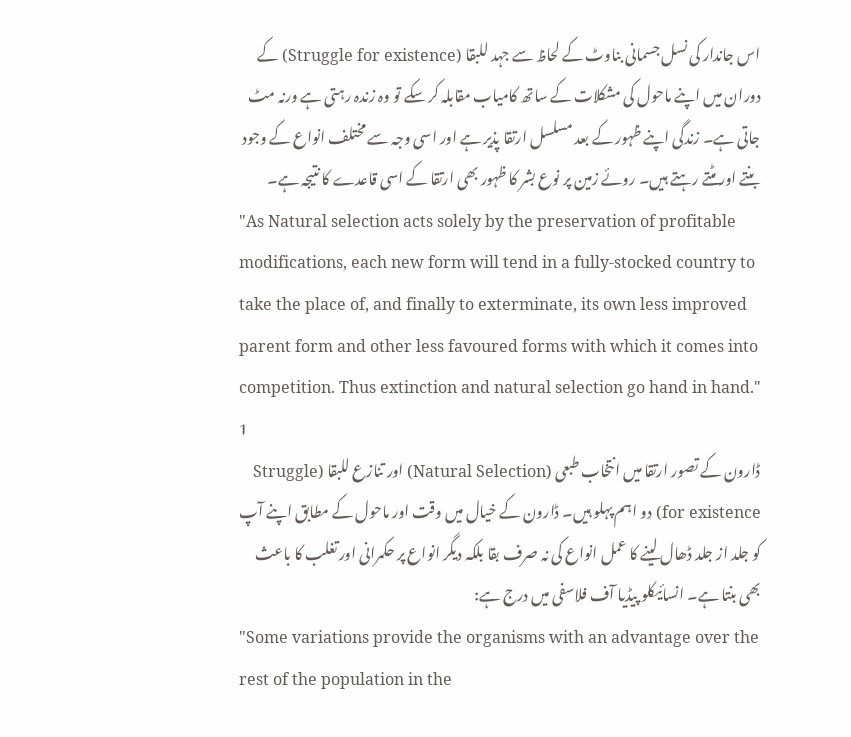اس جاندار کی نسل جسمانی بناوٹ کے لحاظ سے جہد للبقا (Struggle for existence) کے دوران میں اپنے ماحول کی مشکلات کے ساتھ کامیاب مقابلہ کر سکے تو وہ زندہ رہتی ہے ورنہ مٹ جاتی ہے۔ زندگی اپنے ظہور کے بعد مسلسل ارتقا پذیر ہے اور اسی وجہ سے مختلف انواع کے وجود بنتے اور مٹتے رہتے ہیں۔ روئے زمین پر نوع بشر کا ظہور بھی ارتقا کے اسی قاعدے کا نتیجہ ہے۔
"As Natural selection acts solely by the preservation of profitable modifications, each new form will tend in a fully-stocked country to take the place of, and finally to exterminate, its own less improved parent form and other less favoured forms with which it comes into competition. Thus extinction and natural selection go hand in hand." 1
ڈارون کے تصور ارتقا میں انتخاب طبعی (Natural Selection) اور تنازع للبقا (Struggle for existence) دو اہم پہلو ہیں۔ ڈارون کے خیال میں وقت اور ماحول کے مطابق اپنے آپ کو جلد از جلد ڈھال لینے کا عمل انواع کی نہ صرف بقا بلکہ دیگر انواع پر حکمرانی اور تغلب کا باعث بھی بنتا ہے۔ انسائیکلو پیڈیا آف فلاسفی میں درج ہے:
"Some variations provide the organisms with an advantage over the rest of the population in the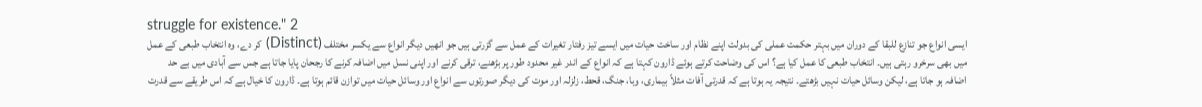struggle for existence." 2
ایسی انواع جو تنازع للبقا کے دوران میں بہتر حکمت عملی کی بدولت اپنے نظام اور ساخت حیات میں ایسے تیز رفتار تغیرات کے عمل سے گزرتی ہیں جو انھیں دیگر انواع سے یکسر مختلف (Distinct) کر دے، وہ انتخاب طبعی کے عمل میں بھی سرخرو رہتی ہیں۔ انتخاب طبعی کا عمل کیا ہے؟ اس کی وضاحت کرتے ہوئے ڈارون کہتا ہے کہ انواع کے اندر غیر محدود طور پر بڑھنے، ترقی کرنے اور اپنی نسل میں اضافہ کرنے کا رجحان پایا جاتا ہے جس سے آبادی میں بے حد اضافہ ہو جاتا ہے، لیکن وسائل حیات نہیں بڑھتے۔ نتیجہ یہ ہوتا ہے کہ قدرتی آفات مثلاً بیماری، وبا، جنگ، قحط، زلزلہ اور موت کی دیگر صورتوں سے انواع اور وسائل حیات میں توازن قائم ہوتا ہے۔ ڈارون کا خیال ہے کہ اس طریقے سے قدرت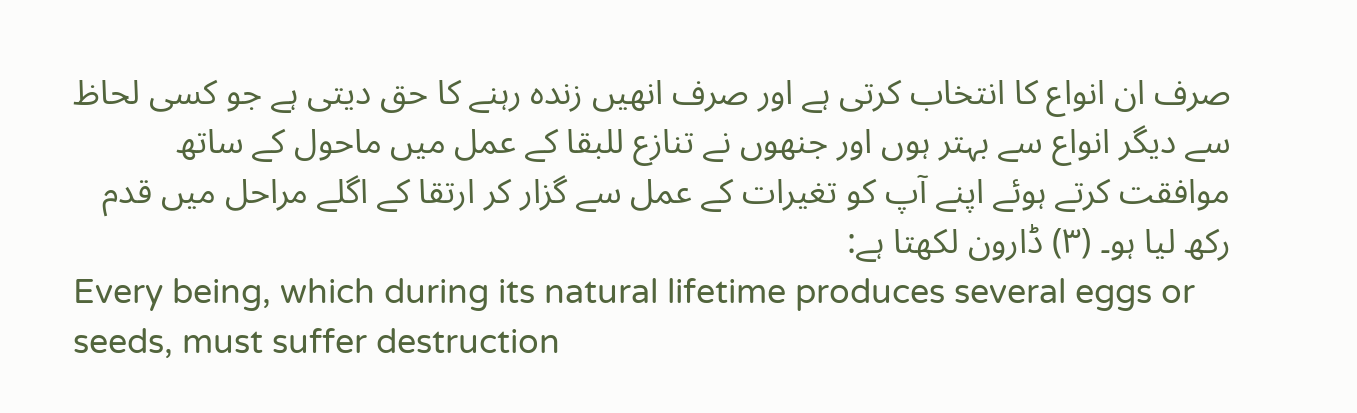صرف ان انواع کا انتخاب کرتی ہے اور صرف انھیں زندہ رہنے کا حق دیتی ہے جو کسی لحاظ سے دیگر انواع سے بہتر ہوں اور جنھوں نے تنازع للبقا کے عمل میں ماحول کے ساتھ موافقت کرتے ہوئے اپنے آپ کو تغیرات کے عمل سے گزار کر ارتقا کے اگلے مراحل میں قدم رکھ لیا ہو۔ (۳) ڈارون لکھتا ہے:
Every being, which during its natural lifetime produces several eggs or seeds, must suffer destruction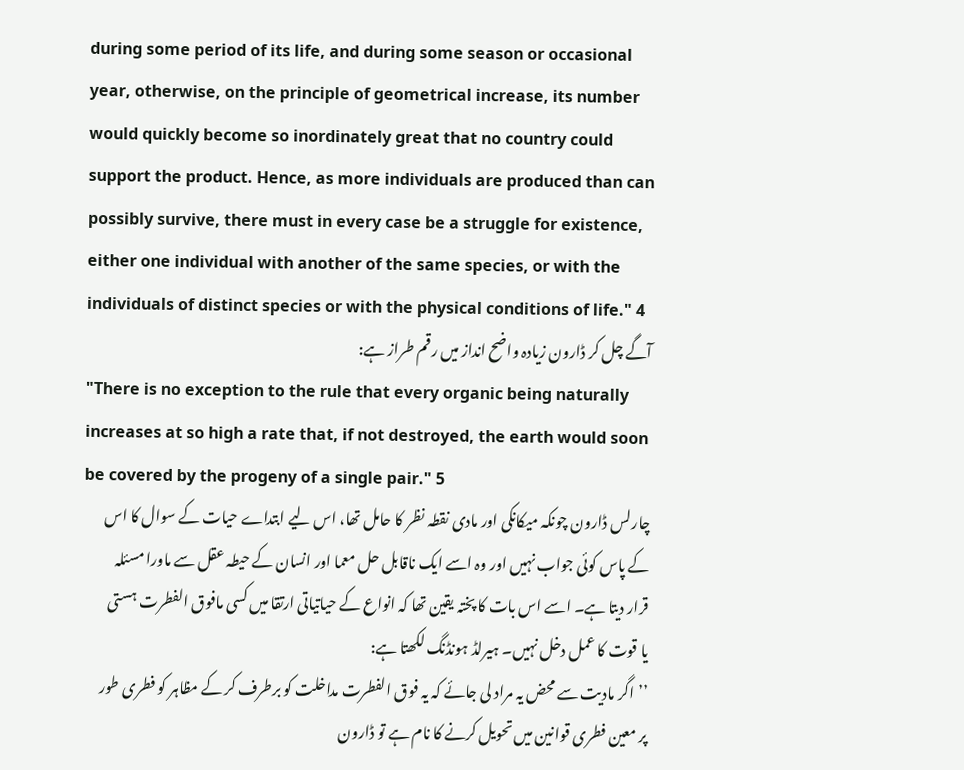during some period of its life, and during some season or occasional year, otherwise, on the principle of geometrical increase, its number would quickly become so inordinately great that no country could support the product. Hence, as more individuals are produced than can possibly survive, there must in every case be a struggle for existence, either one individual with another of the same species, or with the individuals of distinct species or with the physical conditions of life." 4
آگے چل کر ڈارون زیادہ واضح انداز میں رقم طراز ہے:
"There is no exception to the rule that every organic being naturally increases at so high a rate that, if not destroyed, the earth would soon be covered by the progeny of a single pair." 5
چارلس ڈارون چونکہ میکانکی اور مادی نقطہ نظر کا حامل تھا، اس لیے ابتداے حیات کے سوال کا اس کے پاس کوئی جواب نہیں اور وہ اسے ایک ناقابل حل معما اور انسان کے حیطہ عقل سے ماورا مسئلہ قرار دیتا ہے۔ اسے اس بات کا پختہ یقین تھا کہ انواع کے حیاتیاتی ارتقا میں کسی مافوق الفطرت ہستی یا قوت کا عمل دخل نہیں۔ ہیرلڈ ہونڈنگ لکھتا ہے:
’’اگر مادیت سے محض یہ مراد لی جائے کہ یہ فوق الفطرت مداخلت کو برطرف کر کے مظاہر کو فطری طور پر معین فطری قوانین میں تحویل کرنے کا نام ہے تو ڈارون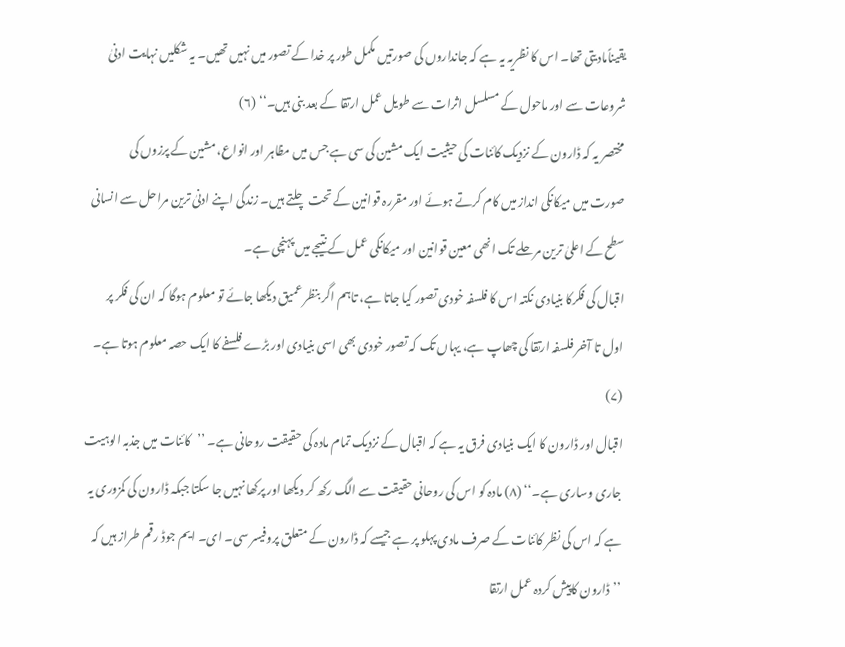یقیناًمادیتی تھا۔ اس کا نظریہ یہ ہے کہ جانداروں کی صورتیں مکمل طور پر خدا کے تصور میں نہیں تھیں۔ یہ شکلیں نہایت ادنیٰ شروعات سے اور ماحول کے مسلسل اثرات سے طویل عمل ارتقا کے بعد بنی ہیں۔‘‘ (۶)
مختصر یہ کہ ڈارون کے نزدیک کائنات کی حیثیت ایک مشین کی سی ہے جس میں مظاہر اور انواع، مشین کے پرزوں کی صورت میں میکانکی انداز میں کام کرتے ہوئے اور مقررہ قوانین کے تحت چلتے ہیں۔ زندگی اپنے ادنیٰ ترین مراحل سے انسانی سطح کے اعلیٰ ترین مرحلے تک انھی معین قوانین اور میکانکی عمل کے نتیجے میں پہنچی ہے۔
اقبال کی فکرکا بنیادی نکتہ اس کا فلسفہ خودی تصور کیا جاتا ہے، تاہم اگر بنظر عمیق دیکھا جائے تو معلوم ہوگا کہ ان کی فکر پر اول تا آخر فلسفہ ارتقا کی چھاپ ہے، یہاں تک کہ تصور خودی بھی اسی بنیادی اور بڑے فلسفے کا ایک حصہ معلوم ہوتا ہے۔ (۷)
اقبال اور ڈارون کا ایک بنیادی فرق یہ ہے کہ اقبال کے نزدیک تمام مادہ کی حقیقت روحانی ہے۔ ’’کائنات میں جذبہ الوہیت جاری وساری ہے۔‘‘ (۸) مادہ کو اس کی روحانی حقیقت سے الگ رکھ کر دیکھا اور پرکھا نہیں جا سکتا جبکہ ڈارون کی کمزوری یہ ہے کہ اس کی نظر کائنات کے صرف مادی پہلو پر ہے جیسے کہ ڈارون کے متعلق پروفیسر سی۔ ای۔ ایم جوڈ رقم طراز ہیں کہ ’’ڈارون کاپیش کردہ عمل ارتقا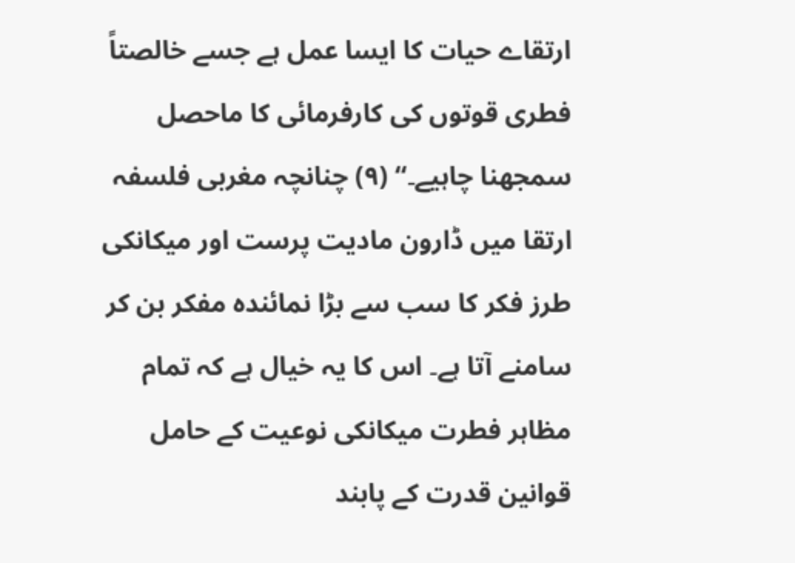ارتقاے حیات کا ایسا عمل ہے جسے خالصتاً فطری قوتوں کی کارفرمائی کا ماحصل سمجھنا چاہیے۔‘‘ (۹) چنانچہ مغربی فلسفہ ارتقا میں ڈارون مادیت پرست اور میکانکی طرز فکر کا سب سے بڑا نمائندہ مفکر بن کر سامنے آتا ہے۔ اس کا یہ خیال ہے کہ تمام مظاہر فطرت میکانکی نوعیت کے حامل قوانین قدرت کے پابند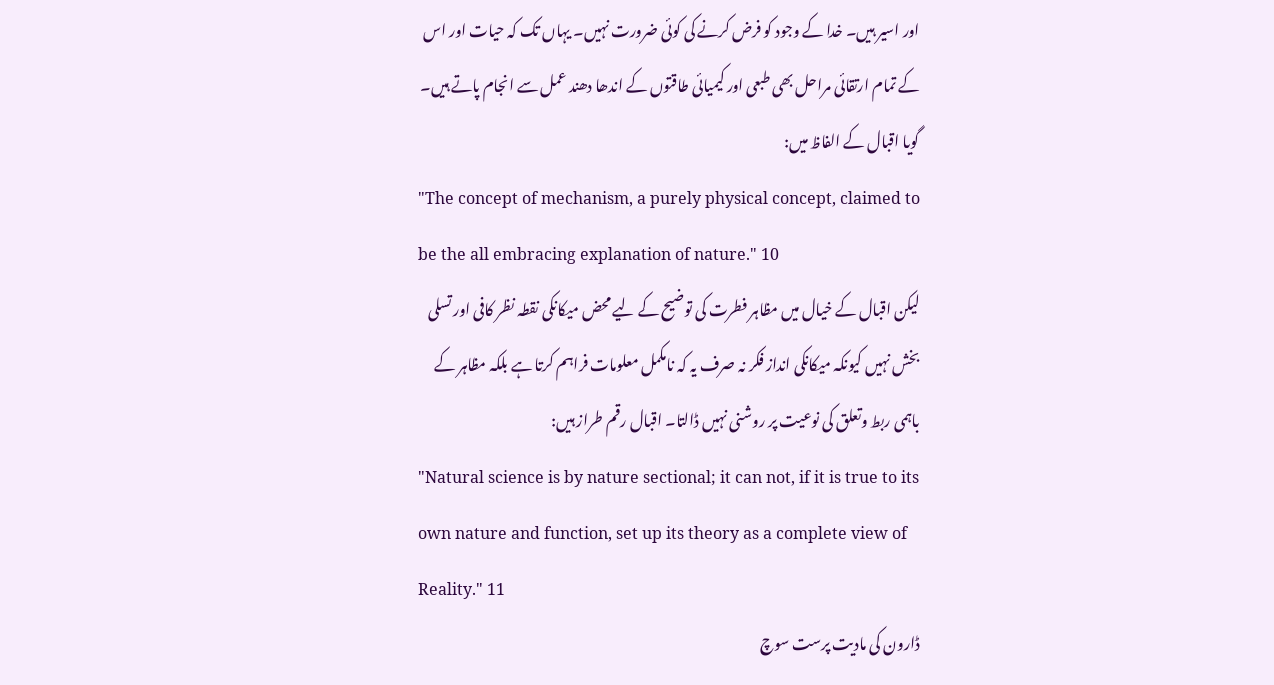اور اسیر ہیں۔ خدا کے وجود کو فرض کرنے کی کوئی ضرورت نہیں۔ یہاں تک کہ حیات اور اس کے تمام ارتقائی مراحل بھی طبعی اور کیمیائی طاقتوں کے اندھا دھند عمل سے انجام پاتے ہیں۔ گویا اقبال کے الفاظ میں:
"The concept of mechanism, a purely physical concept, claimed to be the all embracing explanation of nature." 10
لیکن اقبال کے خیال میں مظاہر فطرت کی توضیح کے لیے محض میکانکی نقطہ نظر کافی اور تسلی بخش نہیں کیونکہ میکانکی انداز فکر نہ صرف یہ کہ نامکمل معلومات فراہم کرتا ہے بلکہ مظاہر کے باہمی ربط وتعلق کی نوعیت پر روشنی نہیں ڈالتا۔ اقبال رقم طراز ہیں:
"Natural science is by nature sectional; it can not, if it is true to its own nature and function, set up its theory as a complete view of Reality." 11
ڈارون کی مادیت پرست سوچ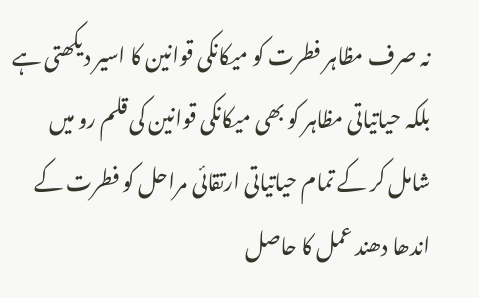نہ صرف مظاہر فطرت کو میکانکی قوانین کا اسیر دیکھتی ہے بلکہ حیاتیاتی مظاہر کو بھی میکانکی قوانین کی قلم رو میں شامل کر کے تمام حیاتیاتی ارتقائی مراحل کو فطرت کے اندھا دھند عمل کا حاصل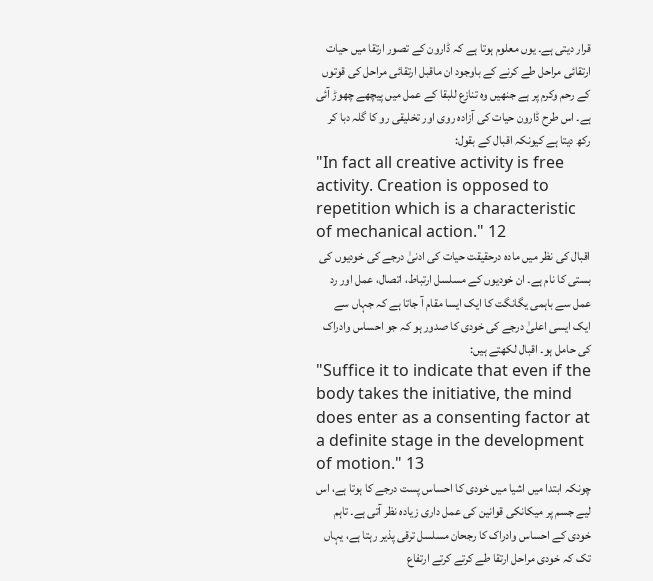قرار دیتی ہے۔ یوں معلوم ہوتا ہے کہ ڈارون کے تصور ارتقا میں حیات ارتقائی مراحل طے کرنے کے باوجود ان ماقبل ارتقائی مراحل کی قوتوں کے رحم وکرم پر ہے جنھیں وہ تنازع للبقا کے عمل میں پیچھے چھوڑ آئی ہے۔ اس طرح ڈارون حیات کی آزادہ روی اور تخلیقی رو کا گلہ دبا کر رکھ دیتا ہے کیونکہ اقبال کے بقول:
"In fact all creative activity is free activity. Creation is opposed to repetition which is a characteristic of mechanical action." 12
اقبال کی نظر میں مادہ درحقیقت حیات کی ادنیٰ درجے کی خودیوں کی بستی کا نام ہے۔ ان خودیوں کے مسلسل ارتباط، اتصال، عمل اور رد عمل سے باہمی یگانگت کا ایک ایسا مقام آ جاتا ہے کہ جہاں سے ایک ایسی اعلیٰ درجے کی خودی کا صدور ہو کہ جو احساس وادراک کی حامل ہو۔ اقبال لکھتے ہیں:
"Suffice it to indicate that even if the body takes the initiative, the mind does enter as a consenting factor at a definite stage in the development of motion." 13
چونکہ ابتدا میں اشیا میں خودی کا احساس پست درجے کا ہوتا ہے، اس لیے جسم پر میکانکی قوانین کی عمل داری زیادہ نظر آتی ہے۔ تاہم خودی کے احساس وادراک کا رجحان مسلسل ترقی پذیر رہتا ہے، یہاں تک کہ خودی مراحل ارتقا طے کرتے کرتے ارتفاع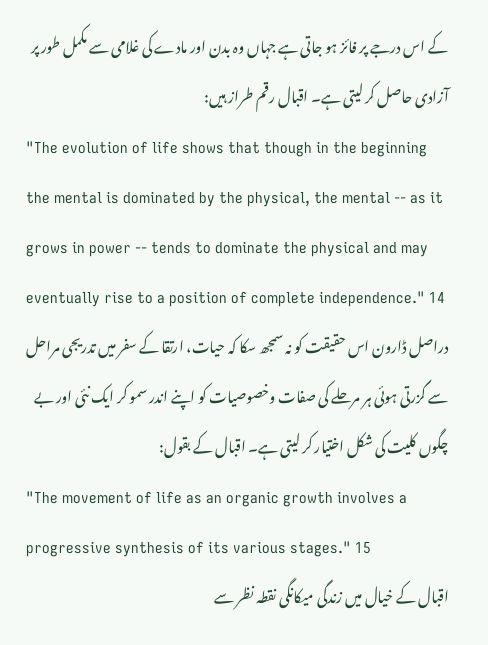کے اس درجے پر فائز ہو جاتی ہے جہاں وہ بدن اور مادے کی غلامی سے مکمل طور پر آزادی حاصل کر لیتی ہے۔ اقبال رقم طراز ہیں:
"The evolution of life shows that though in the beginning the mental is dominated by the physical, the mental -- as it grows in power -- tends to dominate the physical and may eventually rise to a position of complete independence." 14
دراصل ڈارون اس حقیقت کو نہ سمجھ سکا کہ حیات، ارتقا کے سفر میں تدریجی مراحل سے گزرتی ہوئی ہر مرحلے کی صفات وخصوصیات کو اپنے اندر سمو کر ایک نئی اور بے چگوں کلیت کی شکل اختیار کر لیتی ہے۔ اقبال کے بقول:
"The movement of life as an organic growth involves a progressive synthesis of its various stages." 15
اقبال کے خیال میں زندگی میکانگی نقطہ نظر سے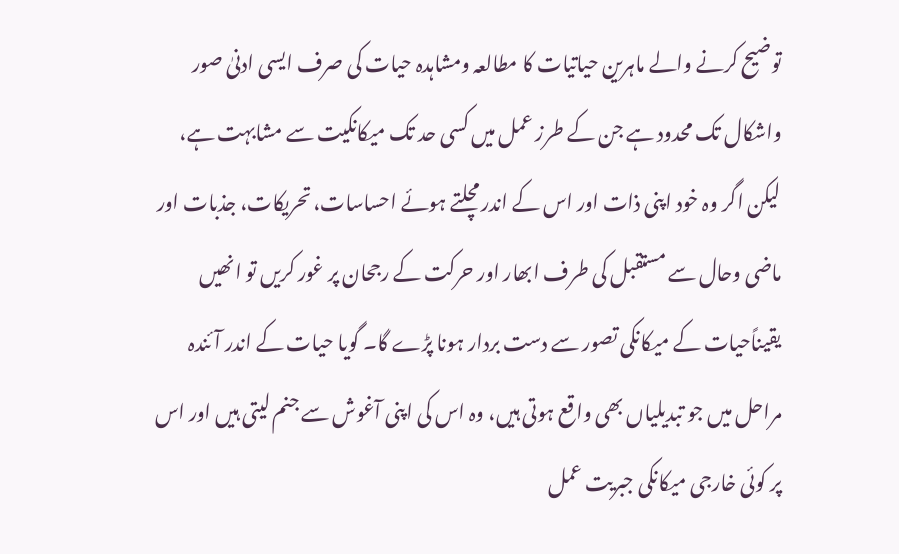توضیح کرنے والے ماہرین حیاتیات کا مطالعہ ومشاہدہ حیات کی صرف ایسی ادنیٰ صور واشکال تک محدود ہے جن کے طرز عمل میں کسی حد تک میکانکیت سے مشابہت ہے، لیکن اگر وہ خود اپنی ذات اور اس کے اندر مچلتے ہوئے احساسات، تحریکات، جذبات اور ماضی وحال سے مستقبل کی طرف ابھار اور حرکت کے رجحان پر غور کریں تو انھیں یقیناًحیات کے میکانکی تصور سے دست بردار ہونا پڑے گا۔ گویا حیات کے اندر آئندہ مراحل میں جو تبدیلیاں بھی واقع ہوتی ہیں، وہ اس کی اپنی آغوش سے جنم لیتی ہیں اور اس پر کوئی خارجی میکانکی جبریت عمل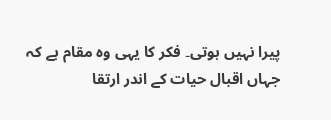پیرا نہیں ہوتی۔ فکر کا یہی وہ مقام ہے کہ جہاں اقبال حیات کے اندر ارتقا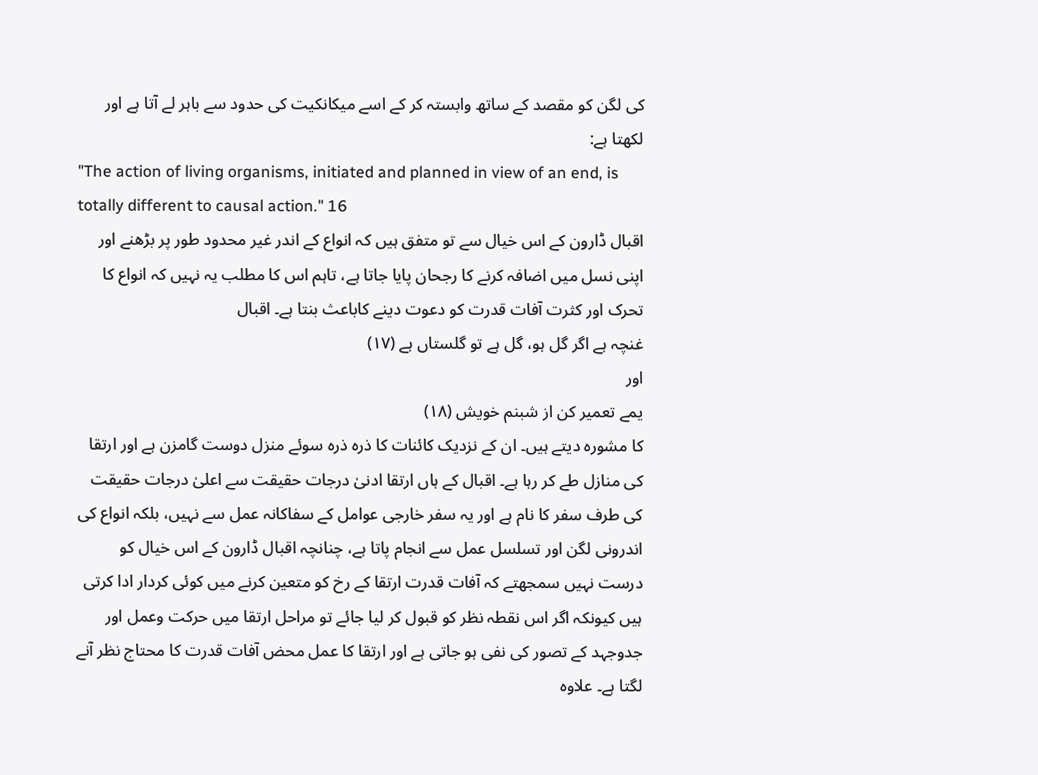کی لگن کو مقصد کے ساتھ وابستہ کر کے اسے میکانکیت کی حدود سے باہر لے آتا ہے اور لکھتا ہے:
"The action of living organisms, initiated and planned in view of an end, is totally different to causal action." 16
اقبال ڈارون کے اس خیال سے تو متفق ہیں کہ انواع کے اندر غیر محدود طور پر بڑھنے اور اپنی نسل میں اضافہ کرنے کا رجحان پایا جاتا ہے، تاہم اس کا مطلب یہ نہیں کہ انواع کا تحرک اور کثرت آفات قدرت کو دعوت دینے کاباعث بنتا ہے۔ اقبال
غنچہ ہے اگر گل ہو، گل ہے تو گلستاں ہے (۱۷)
اور
یمے تعمیر کن از شبنم خویش (۱۸)
کا مشورہ دیتے ہیں۔ ان کے نزدیک کائنات کا ذرہ ذرہ سوئے منزل دوست گامزن ہے اور ارتقا کی منازل طے کر رہا ہے۔ اقبال کے ہاں ارتقا ادنیٰ درجات حقیقت سے اعلیٰ درجات حقیقت کی طرف سفر کا نام ہے اور یہ سفر خارجی عوامل کے سفاکانہ عمل سے نہیں، بلکہ انواع کی اندرونی لگن اور تسلسل عمل سے انجام پاتا ہے، چنانچہ اقبال ڈارون کے اس خیال کو درست نہیں سمجھتے کہ آفات قدرت ارتقا کے رخ کو متعین کرنے میں کوئی کردار ادا کرتی ہیں کیونکہ اگر اس نقطہ نظر کو قبول کر لیا جائے تو مراحل ارتقا میں حرکت وعمل اور جدوجہد کے تصور کی نفی ہو جاتی ہے اور ارتقا کا عمل محض آفات قدرت کا محتاج نظر آنے لگتا ہے۔ علاوہ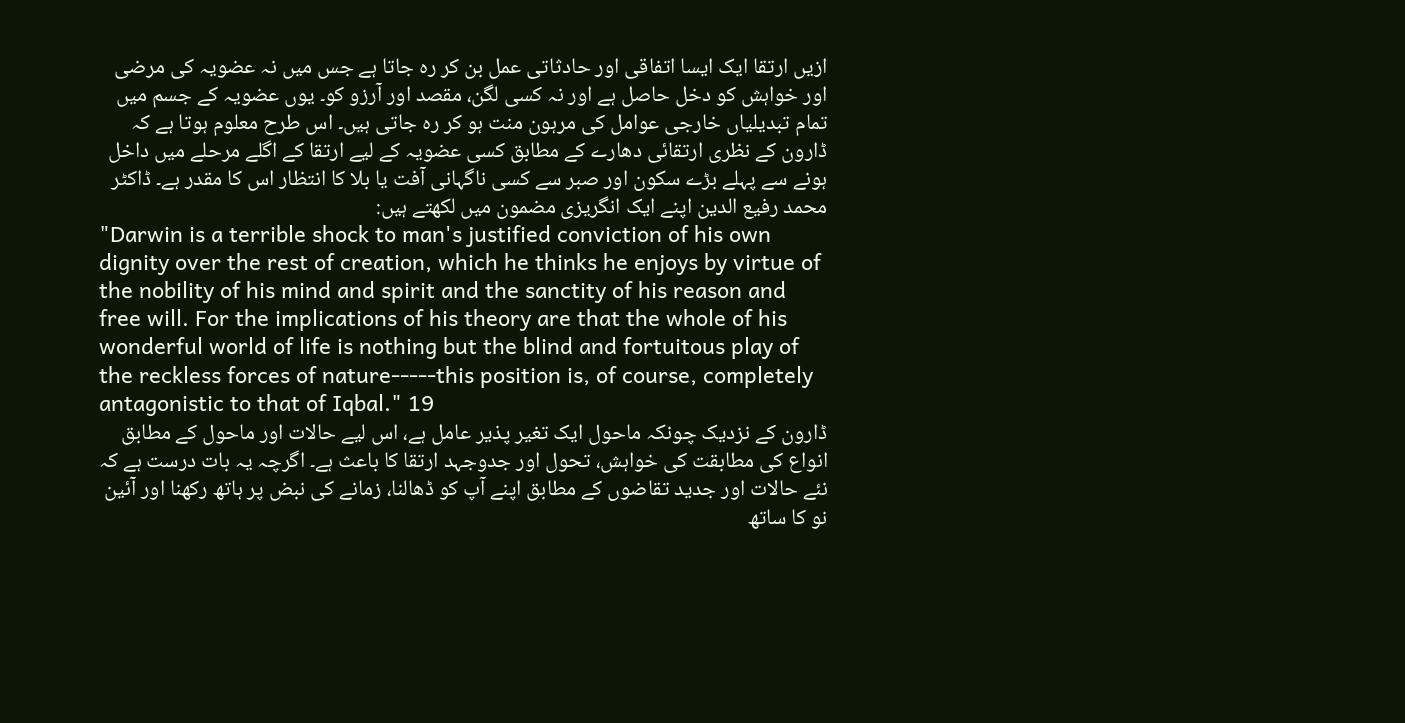ازیں ارتقا ایک ایسا اتفاقی اور حادثاتی عمل بن کر رہ جاتا ہے جس میں نہ عضویہ کی مرضی اور خواہش کو دخل حاصل ہے اور نہ کسی لگن، مقصد اور آرزو کو۔ یوں عضویہ کے جسم میں تمام تبدیلیاں خارجی عوامل کی مرہون منت ہو کر رہ جاتی ہیں۔ اس طرح معلوم ہوتا ہے کہ ڈارون کے نظری ارتقائی دھارے کے مطابق کسی عضویہ کے لیے ارتقا کے اگلے مرحلے میں داخل ہونے سے پہلے بڑے سکون اور صبر سے کسی ناگہانی آفت یا بلا کا انتظار اس کا مقدر ہے۔ ڈاکٹر محمد رفیع الدین اپنے ایک انگریزی مضمون میں لکھتے ہیں:
"Darwin is a terrible shock to man's justified conviction of his own dignity over the rest of creation, which he thinks he enjoys by virtue of the nobility of his mind and spirit and the sanctity of his reason and free will. For the implications of his theory are that the whole of his wonderful world of life is nothing but the blind and fortuitous play of the reckless forces of nature-----this position is, of course, completely antagonistic to that of Iqbal." 19
ڈارون کے نزدیک چونکہ ماحول ایک تغیر پذیر عامل ہے، اس لیے حالات اور ماحول کے مطابق انواع کی مطابقت کی خواہش، تحول اور جدوجہد ارتقا کا باعث ہے۔ اگرچہ یہ بات درست ہے کہ نئے حالات اور جدید تقاضوں کے مطابق اپنے آپ کو ڈھالنا، زمانے کی نبض پر ہاتھ رکھنا اور آئین نو کا ساتھ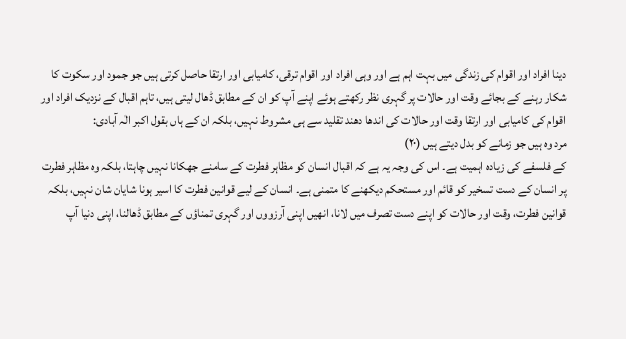دینا افراد اور اقوام کی زندگی میں بہت اہم ہے اور وہی افراد اور اقوام ترقی، کامیابی اور ارتقا حاصل کرتی ہیں جو جمود اور سکوت کا شکار رہنے کے بجائے وقت اور حالات پر گہری نظر رکھتے ہوئے اپنے آپ کو ان کے مطابق ڈھال لیتی ہیں، تاہم اقبال کے نزدیک افراد اور اقوام کی کامیابی اور ارتقا وقت اور حالات کی اندھا دھند تقلید سے ہی مشروط نہیں، بلکہ ان کے ہاں بقول اکبر الٰہ آبادی:
مرد وہ ہیں جو زمانے کو بدل دیتے ہیں (۲۰)
کے فلسفے کی زیادہ اہمیت ہے۔ اس کی وجہ یہ ہے کہ اقبال انسان کو مظاہر فطرت کے سامنے جھکانا نہیں چاہتا، بلکہ وہ مظاہر فطرت پر انسان کے دست تسخیر کو قائم اور مستحکم دیکھنے کا متمنی ہے۔ انسان کے لیے قوانین فطرت کا اسیر ہونا شایان شان نہیں، بلکہ قوانین فطرت، وقت اور حالات کو اپنے دست تصرف میں لانا، انھیں اپنی آرزووں اور گہری تمناؤں کے مطابق ڈھالنا، اپنی دنیا آپ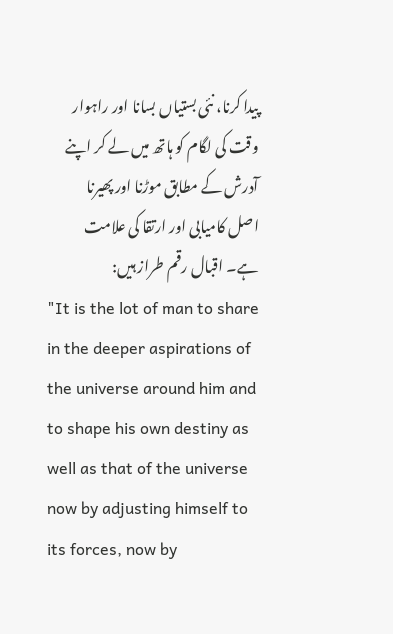پیدا کرنا، نئی بستیاں بسانا اور راہوار وقت کی لگام کو ہاتھ میں لے کر اپنے آدرش کے مطابق موڑنا اور پھیرنا اصل کامیابی اور ارتقا کی علامت ہے۔ اقبال رقم طراز ہیں:
"It is the lot of man to share in the deeper aspirations of the universe around him and to shape his own destiny as well as that of the universe now by adjusting himself to its forces, now by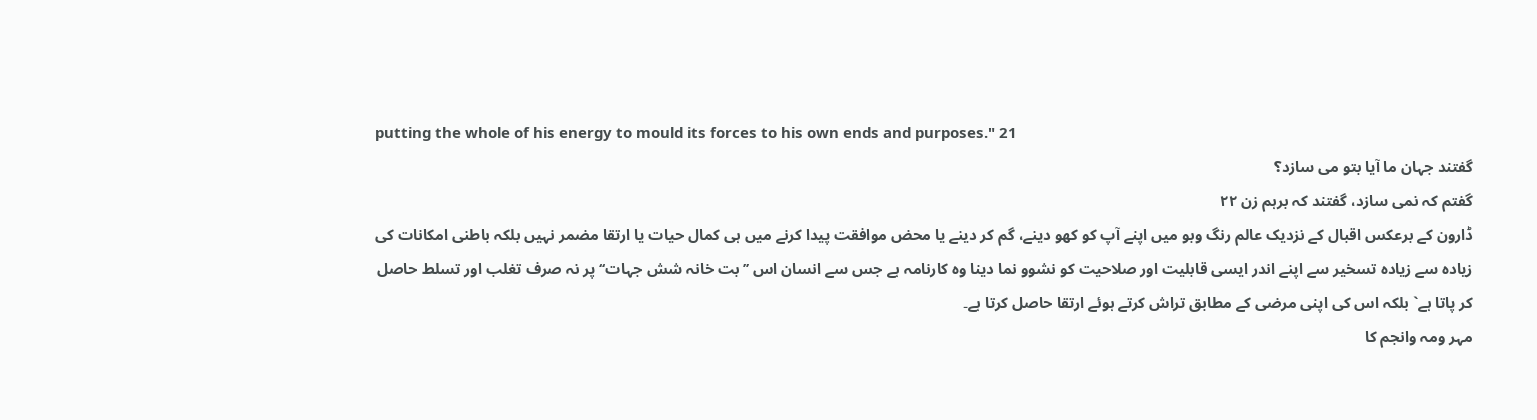putting the whole of his energy to mould its forces to his own ends and purposes." 21
گفتند جہان ما آیا بتو می سازد؟
گفتم کہ نمی سازد، گفتند کہ برہم زن ۲۲
ڈارون کے برعکس اقبال کے نزدیک عالم رنگ وبو میں اپنے آپ کو کھو دینے، گم کر دینے یا محض موافقت پیدا کرنے میں ہی کمال حیات یا ارتقا مضمر نہیں بلکہ باطنی امکانات کی زیادہ سے زیادہ تسخیر سے اپنے اندر ایسی قابلیت اور صلاحیت کو نشوو نما دینا وہ کارنامہ ہے جس سے انسان اس ’’بت خانہ شش جہات‘‘ پر نہ صرف تغلب اور تسلط حاصل کر پاتا ہے` بلکہ اس کی اپنی مرضی کے مطابق تراش کرتے ہوئے ارتقا حاصل کرتا ہے۔
مہر ومہ وانجم کا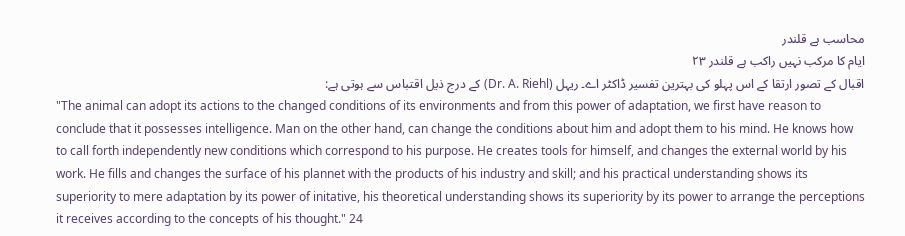محاسب ہے قلندر
ایام کا مرکب نہیں راکب ہے قلندر ۲۳
اقبال کے تصور ارتقا کے اس پہلو کی بہترین تفسیر ڈاکٹر اے۔ ریہل (Dr. A. Riehl) کے درج ذیل اقتباس سے ہوتی ہے:
"The animal can adopt its actions to the changed conditions of its environments and from this power of adaptation, we first have reason to conclude that it possesses intelligence. Man on the other hand, can change the conditions about him and adopt them to his mind. He knows how to call forth independently new conditions which correspond to his purpose. He creates tools for himself, and changes the external world by his work. He fills and changes the surface of his plannet with the products of his industry and skill; and his practical understanding shows its superiority to mere adaptation by its power of initative, his theoretical understanding shows its superiority by its power to arrange the perceptions it receives according to the concepts of his thought." 24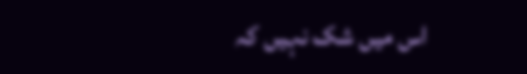اس میں شک نہیں کہ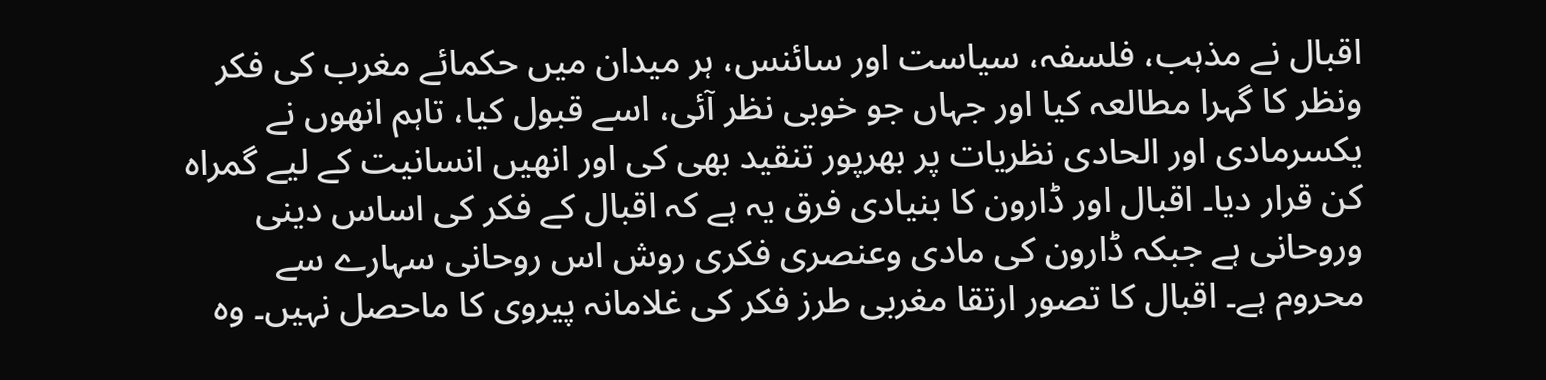اقبال نے مذہب، فلسفہ، سیاست اور سائنس، ہر میدان میں حکمائے مغرب کی فکر ونظر کا گہرا مطالعہ کیا اور جہاں جو خوبی نظر آئی، اسے قبول کیا، تاہم انھوں نے یکسرمادی اور الحادی نظریات پر بھرپور تنقید بھی کی اور انھیں انسانیت کے لیے گمراہ کن قرار دیا۔ اقبال اور ڈارون کا بنیادی فرق یہ ہے کہ اقبال کے فکر کی اساس دینی وروحانی ہے جبکہ ڈارون کی مادی وعنصری فکری روش اس روحانی سہارے سے محروم ہے۔ اقبال کا تصور ارتقا مغربی طرز فکر کی غلامانہ پیروی کا ماحصل نہیں۔ وہ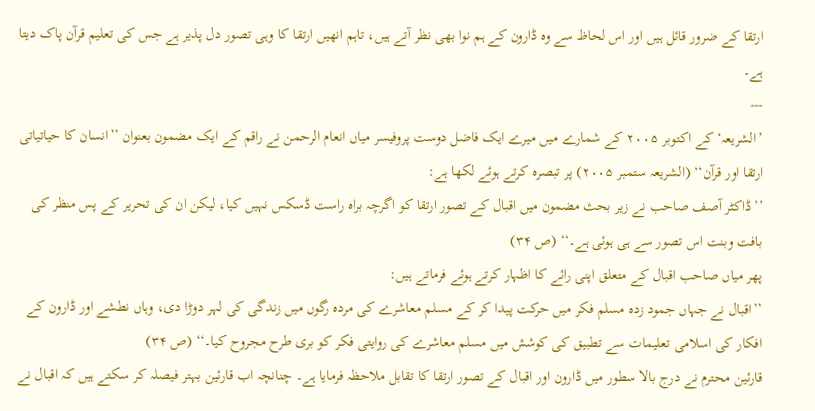ارتقا کے ضرور قائل ہیں اور اس لحاظ سے وہ ڈارون کے ہم نوا بھی نظر آتے ہیں، تاہم انھیں ارتقا کا وہی تصور دل پذیر ہے جس کی تعلیم قرآن پاک دیتا ہے۔
---
’الشریعہ‘ کے اکتوبر ۲۰۰۵ کے شمارے میں میرے ایک فاضل دوست پروفیسر میاں انعام الرحمن نے راقم کے ایک مضمون بعنوان ’’انسان کا حیاتیاتی ارتقا اور قرآن‘‘ (الشریعہ ستمبر ۲۰۰۵) پر تبصرہ کرتے ہوئے لکھا ہے:
’’ڈاکٹر آصف صاحب نے زیر بحث مضمون میں اقبال کے تصور ارتقا کو اگرچہ براہ راست ڈسکس نہیں کیا، لیکن ان کی تحریر کے پس منظر کی بافت وبنت اس تصور سے ہی ہوئی ہے۔‘‘ (ص ۳۴)
پھر میاں صاحب اقبال کے متعلق اپنی رائے کا اظہار کرتے ہوئے فرماتے ہیں:
’’اقبال نے جہاں جمود زدہ مسلم فکر میں حرکت پیدا کر کے مسلم معاشرے کی مردہ رگوں میں زندگی کی لہر دوڑا دی، وہاں نطشے اور ڈارون کے افکار کی اسلامی تعلیمات سے تطبیق کی کوشش میں مسلم معاشرے کی روایتی فکر کو بری طرح مجروح کیا۔‘‘ (ص ۳۴)
قارئین محترم نے درج بالا سطور میں ڈارون اور اقبال کے تصور ارتقا کا تقابل ملاحظہ فرمایا ہے۔ چنانچہ اب قارئین بہتر فیصلہ کر سکتے ہیں کہ اقبال نے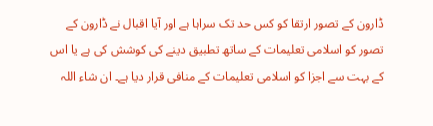ڈارون کے تصور ارتقا کو کس حد تک سراہا ہے اور آیا اقبال نے ڈارون کے تصور کو اسلامی تعلیمات کے ساتھ تطبیق دینے کی کوشش کی ہے یا اس کے بہت سے اجزا کو اسلامی تعلیمات کے منافی قرار دیا ہے۔ ان شاء اللہ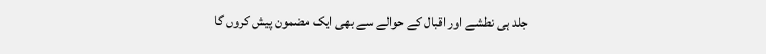جلد ہی نطشے اور اقبال کے حوالے سے بھی ایک مضمون پیش کروں گا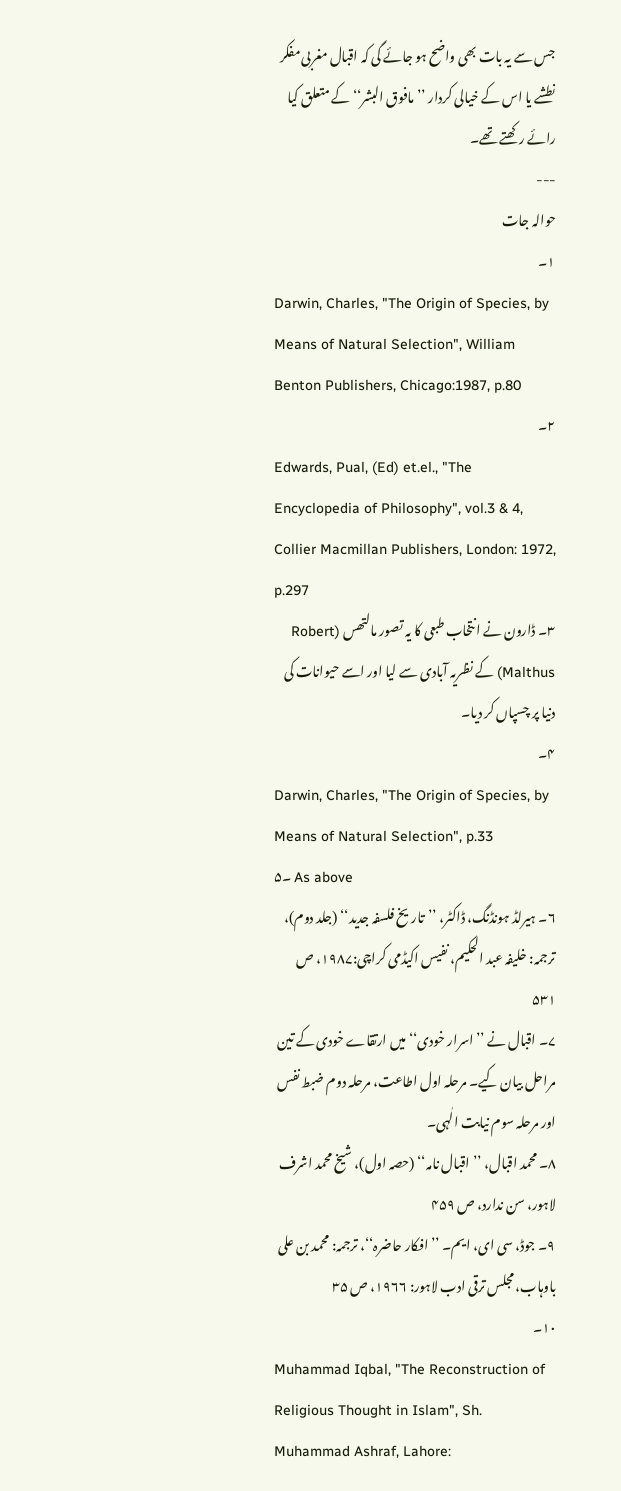جس سے یہ بات بھی واضح ہو جائے گی کہ اقبال مغربی مفکر نطشے یا اس کے خیالی کردار ’’مافوق البشر‘‘ کے متعلق کیا رائے رکھتے تھے۔
---
حوالہ جات
۱۔
Darwin, Charles, "The Origin of Species, by Means of Natural Selection", William Benton Publishers, Chicago:1987, p.80
۲۔
Edwards, Pual, (Ed) et.el., "The Encyclopedia of Philosophy", vol.3 & 4, Collier Macmillan Publishers, London: 1972, p.297
۳۔ ڈارون نے انتخاب طبعی کا یہ تصور مالتھس (Robert Malthus) کے نظریہ آبادی سے لیا اور اسے حیوانات کی دنیا پر چسپاں کر دیا۔
۴۔
Darwin, Charles, "The Origin of Species, by Means of Natural Selection", p.33
۵۔ As above
۶۔ ہیرلڈ ہونڈنگ، ڈاکٹر، ’’تاریخ فلسفہ جدید‘‘ (جلد دوم)، ترجمہ: خلیفہ عبد الحکیم، نفیس اکیڈمی کراچی:۱۹۸۷، ص ۵۳۱
۷۔ اقبال نے ’’اسرار خودی‘‘ میں ارتقاے خودی کے تین مراحل بیان کیے۔ مرحلہ اول اطاعت، مرحلہ دوم ضبط نفس اور مرحلہ سوم نیابت الٰہی۔
۸۔ محمد اقبال، ’’اقبال نامہ‘‘ (حصہ اول)، شیخ محمد اشرف لاہور، سن ندارد، ص ۴۵۹
۹۔ جوڈ، سی ای، ایم۔ ’’افکار حاضرہ‘‘، ترجمہ: محمد بن علی باوہاب، مجلس ترقی ادب لاہور: ۱۹۶۶، ص ۳۵
۱۰۔
Muhammad Iqbal, "The Reconstruction of Religious Thought in Islam", Sh. Muhammad Ashraf, Lahore: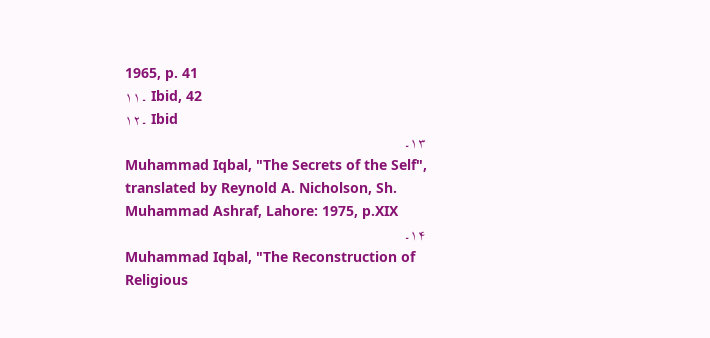1965, p. 41
۱۱۔ Ibid, 42
۱۲۔ Ibid
۱۳۔
Muhammad Iqbal, "The Secrets of the Self", translated by Reynold A. Nicholson, Sh. Muhammad Ashraf, Lahore: 1975, p.XIX
۱۴۔
Muhammad Iqbal, "The Reconstruction of Religious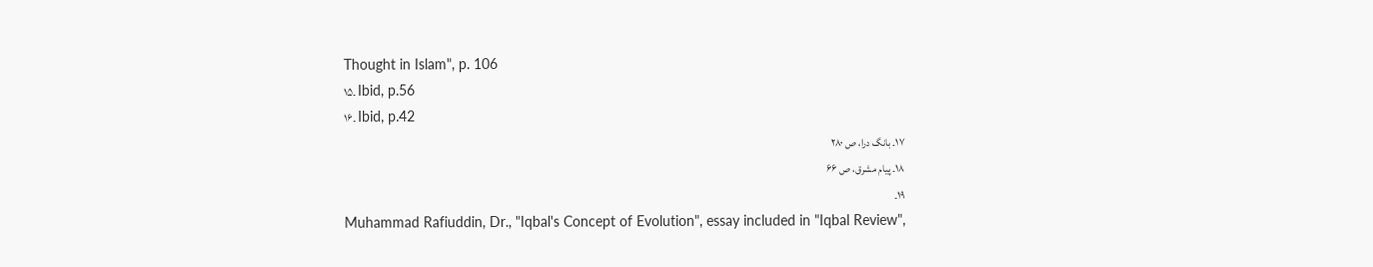Thought in Islam", p. 106
۱۵۔ Ibid, p.56
۱۶۔ Ibid, p.42
۱۷۔ بانگ درا، ص ۲۸۰
۱۸۔ پیام مشرق، ص ۶۶
۱۹۔
Muhammad Rafiuddin, Dr., "Iqbal's Concept of Evolution", essay included in "Iqbal Review",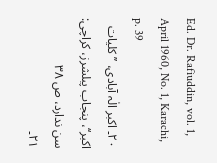Ed. Dr. Rafiuddin, vol. 1, April 1960, No. 1, Karachi, p. 39
۲۰۔ اکبر الٰہ آبادی، ’’کلیات اکبر‘‘، پنجاب پبلشرز، کراچی: سن ندارد، ص ۳۸
۲۱۔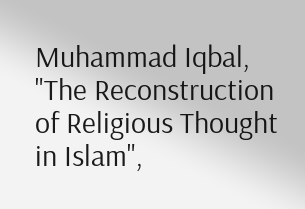Muhammad Iqbal, "The Reconstruction of Religious Thought in Islam",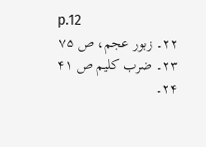p.12
۲۲۔ زبور عجم، ص ۷۵
۲۳۔ ضرب کلیم ص ۴۱
۲۴۔